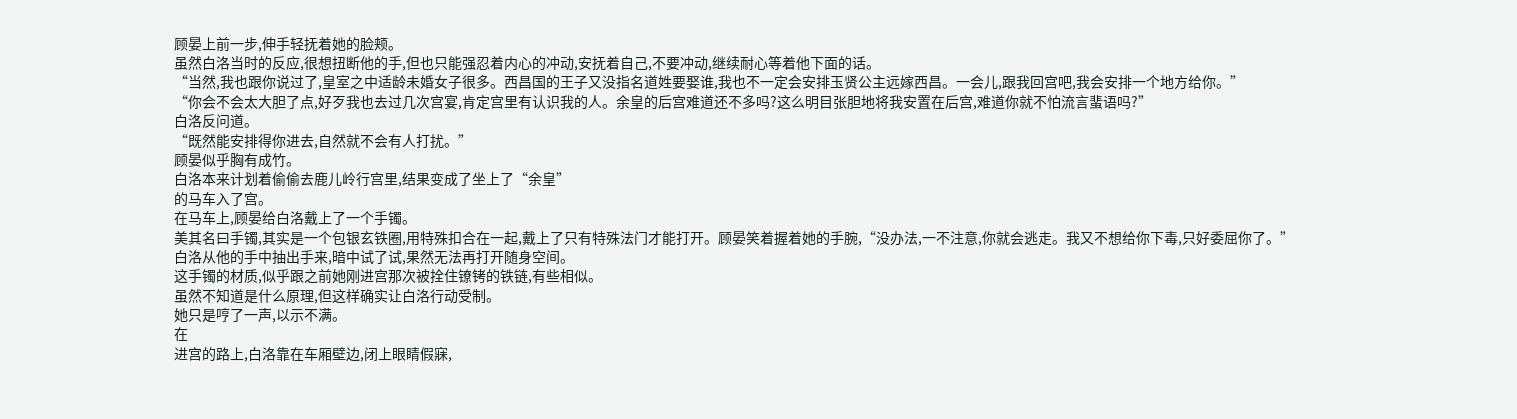顾晏上前一步,伸手轻抚着她的脸颊。
虽然白洛当时的反应,很想扭断他的手,但也只能强忍着内心的冲动,安抚着自己,不要冲动,继续耐心等着他下面的话。
“当然,我也跟你说过了,皇室之中适龄未婚女子很多。西昌国的王子又没指名道姓要娶谁,我也不一定会安排玉贤公主远嫁西昌。一会儿,跟我回宫吧,我会安排一个地方给你。”
“你会不会太大胆了点,好歹我也去过几次宫宴,肯定宫里有认识我的人。余皇的后宫难道还不多吗?这么明目张胆地将我安置在后宫,难道你就不怕流言蜚语吗?”
白洛反问道。
“既然能安排得你进去,自然就不会有人打扰。”
顾晏似乎胸有成竹。
白洛本来计划着偷偷去鹿儿岭行宫里,结果变成了坐上了“余皇”
的马车入了宫。
在马车上,顾晏给白洛戴上了一个手镯。
美其名曰手镯,其实是一个包银玄铁圈,用特殊扣合在一起,戴上了只有特殊法门才能打开。顾晏笑着握着她的手腕,“没办法,一不注意,你就会逃走。我又不想给你下毒,只好委屈你了。”
白洛从他的手中抽出手来,暗中试了试,果然无法再打开随身空间。
这手镯的材质,似乎跟之前她刚进宫那次被拴住镣铐的铁链,有些相似。
虽然不知道是什么原理,但这样确实让白洛行动受制。
她只是哼了一声,以示不满。
在
进宫的路上,白洛靠在车厢壁边,闭上眼睛假寐,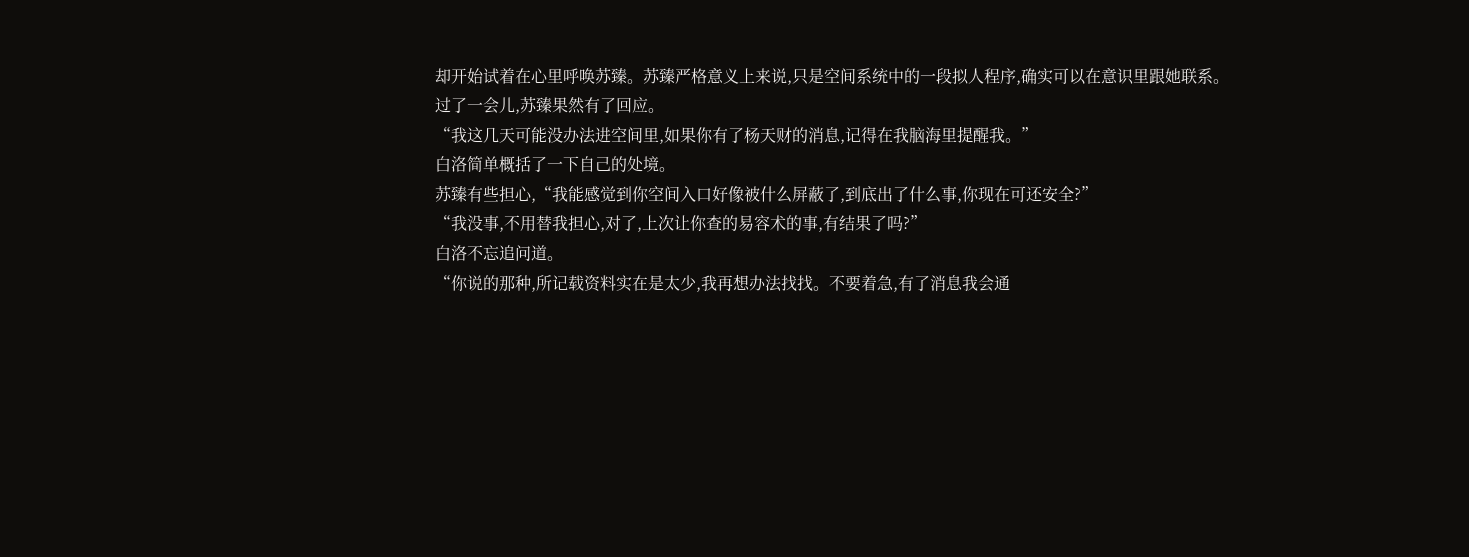却开始试着在心里呼唤苏臻。苏臻严格意义上来说,只是空间系统中的一段拟人程序,确实可以在意识里跟她联系。
过了一会儿,苏臻果然有了回应。
“我这几天可能没办法进空间里,如果你有了杨天财的消息,记得在我脑海里提醒我。”
白洛简单概括了一下自己的处境。
苏臻有些担心,“我能感觉到你空间入口好像被什么屏蔽了,到底出了什么事,你现在可还安全?”
“我没事,不用替我担心,对了,上次让你查的易容术的事,有结果了吗?”
白洛不忘追问道。
“你说的那种,所记载资料实在是太少,我再想办法找找。不要着急,有了消息我会通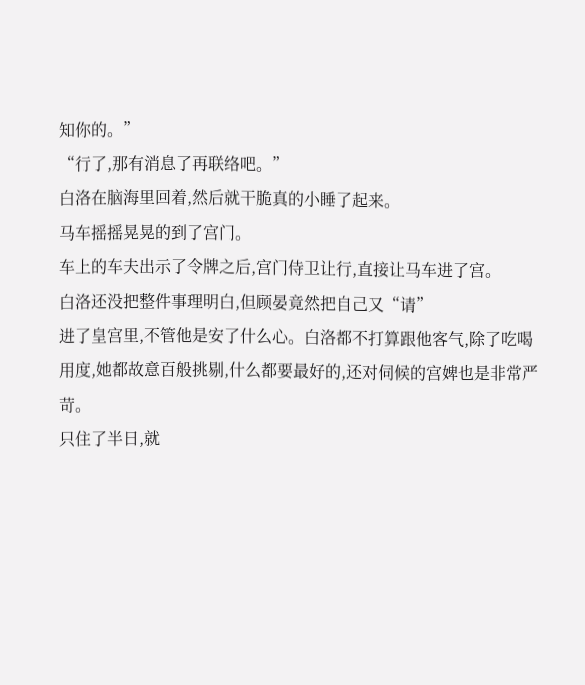知你的。”
“行了,那有消息了再联络吧。”
白洛在脑海里回着,然后就干脆真的小睡了起来。
马车摇摇晃晃的到了宫门。
车上的车夫出示了令牌之后,宫门侍卫让行,直接让马车进了宫。
白洛还没把整件事理明白,但顾晏竟然把自己又“请”
进了皇宫里,不管他是安了什么心。白洛都不打算跟他客气,除了吃喝用度,她都故意百般挑剔,什么都要最好的,还对伺候的宫婢也是非常严苛。
只住了半日,就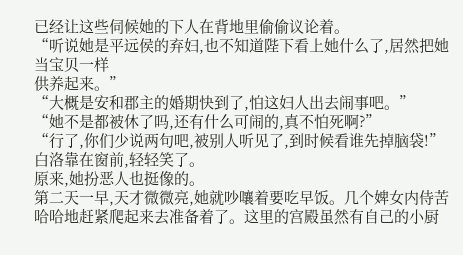已经让这些伺候她的下人在背地里偷偷议论着。
“听说她是平远侯的弃妇,也不知道陛下看上她什么了,居然把她当宝贝一样
供养起来。”
“大概是安和郡主的婚期快到了,怕这妇人出去闹事吧。”
“她不是都被休了吗,还有什么可闹的,真不怕死啊?”
“行了,你们少说两句吧,被别人听见了,到时候看谁先掉脑袋!”
白洛靠在窗前,轻轻笑了。
原来,她扮恶人也挺像的。
第二天一早,天才微微亮,她就吵嚷着要吃早饭。几个婢女内侍苦哈哈地赶紧爬起来去准备着了。这里的宫殿虽然有自己的小厨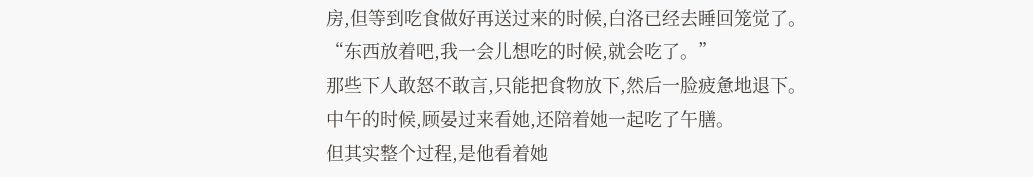房,但等到吃食做好再送过来的时候,白洛已经去睡回笼觉了。
“东西放着吧,我一会儿想吃的时候,就会吃了。”
那些下人敢怒不敢言,只能把食物放下,然后一脸疲惫地退下。
中午的时候,顾晏过来看她,还陪着她一起吃了午膳。
但其实整个过程,是他看着她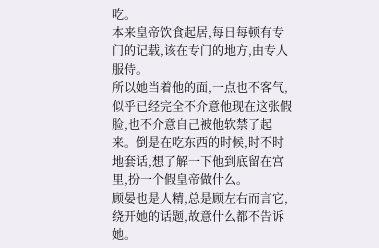吃。
本来皇帝饮食起居,每日每顿有专门的记载,该在专门的地方,由专人服侍。
所以她当着他的面,一点也不客气,似乎已经完全不介意他现在这张假脸,也不介意自己被他软禁了起来。倒是在吃东西的时候,时不时地套话,想了解一下他到底留在宫里,扮一个假皇帝做什么。
顾晏也是人精,总是顾左右而言它,绕开她的话题,故意什么都不告诉她。